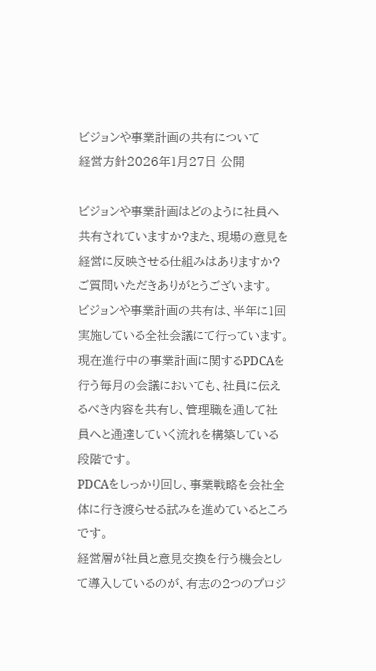ビジョンや事業計画の共有について
経営方針2026年1月27日 公開

ビジョンや事業計画はどのように社員へ共有されていますか?また、現場の意見を経営に反映させる仕組みはありますか?
ご質問いただきありがとうございます。
ビジョンや事業計画の共有は、半年に1回実施している全社会議にて行っています。
現在進行中の事業計画に関するPDCAを行う毎月の会議においても、社員に伝えるべき内容を共有し、管理職を通して社員へと通達していく流れを構築している段階です。
PDCAをしっかり回し、事業戦略を会社全体に行き渡らせる試みを進めているところです。
経営層が社員と意見交換を行う機会として導入しているのが、有志の2つのプロジ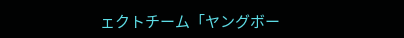ェクトチーム「ヤングボー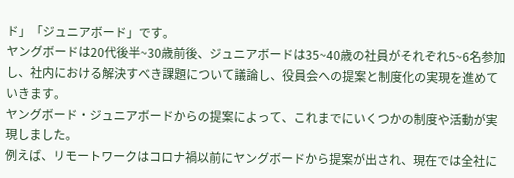ド」「ジュニアボード」です。
ヤングボードは20代後半~30歳前後、ジュニアボードは35~40歳の社員がそれぞれ5~6名参加し、社内における解決すべき課題について議論し、役員会への提案と制度化の実現を進めていきます。
ヤングボード・ジュニアボードからの提案によって、これまでにいくつかの制度や活動が実現しました。
例えば、リモートワークはコロナ禍以前にヤングボードから提案が出され、現在では全社に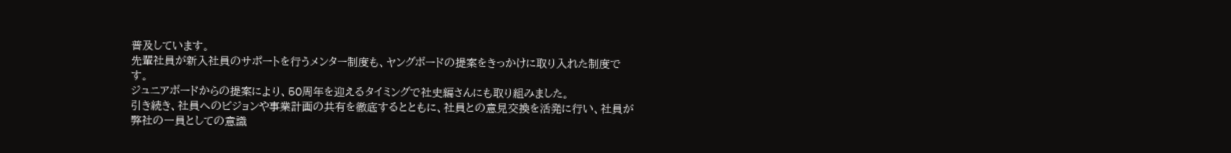普及しています。
先輩社員が新入社員のサポートを行うメンター制度も、ヤングボードの提案をきっかけに取り入れた制度です。
ジュニアボードからの提案により、50周年を迎えるタイミングで社史編さんにも取り組みました。
引き続き、社員へのビジョンや事業計画の共有を徹底するとともに、社員との意見交換を活発に行い、社員が弊社の一員としての意識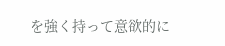を強く持って意欲的に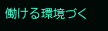働ける環境づく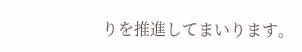りを推進してまいります。